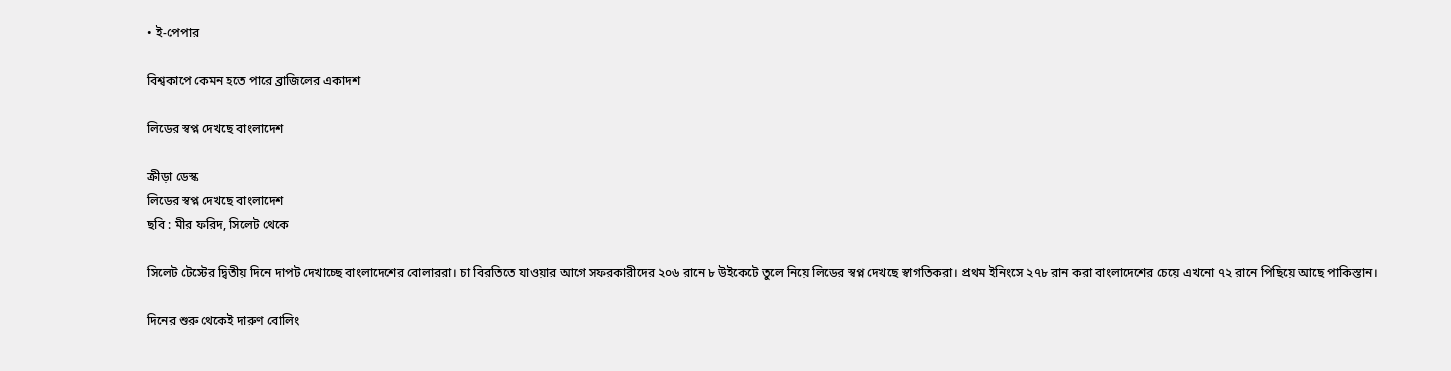• ই-পেপার

বিশ্বকাপে কেমন হতে পারে ব্রাজিলের একাদশ

লিডের স্বপ্ন দেখছে বাংলাদেশ

ক্রীড়া ডেস্ক
লিডের স্বপ্ন দেখছে বাংলাদেশ
ছবি : মীর ফরিদ, সিলেট থেকে

সিলেট টেস্টের দ্বিতীয় দিনে দাপট দেখাচ্ছে বাংলাদেশের বোলাররা। চা বিরতিতে যাওয়ার আগে সফরকারীদের ২০৬ রানে ৮ উইকেটে তুলে নিয়ে লিডের স্বপ্ন দেখছে স্বাগতিকরা। প্রথম ইনিংসে ২৭৮ রান করা বাংলাদেশের চেয়ে এখনো ৭২ রানে পিছিয়ে আছে পাকিস্তান।

দিনের শুরু থেকেই দারুণ বোলিং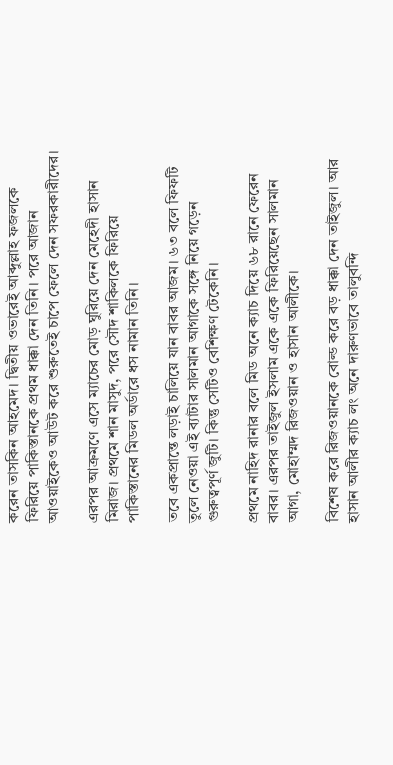করেন তাসকিন আহমেদ। দ্বিতীয় ওভারেই আব্দুল্লাহ ফজলকে ফিরিয়ে পাকিস্তানকে প্রথম ধাক্কা দেন তিনি। পরে আজান আওয়াইকেও আউট করে শুরুতেই চাপে ফেলে দেন সফরকারীদের।

এরপর আক্রমণে এসে ম্যাচের মোড় ঘুরিয়ে দেন মেহেদী হাসান মিরাজ। প্রথমে শান মাসুদ, পরে সৌদ শাকিলকে ফিরিয়ে পাকিস্তানের মিডল অর্ডারে ধস নামান তিনি।

তবে একপ্রান্তে লড়াই চালিয়ে যান বাবর আজম। ৬৩ বলে ফিফটি তুলে নেওয়া এই ব্যাটার সালমান আগাকে সঙ্গে নিয়ে গড়েন গুরুত্বপূর্ণ জুটি। কিন্তু সেটিও বেশিক্ষণ টেকেনি।

প্রথমে নাহিদ রানার বলে মিড অনে ক্যাচ দিয়ে ৬৮ রানে ফেরেন বাবর। এরপর তাইজুল ইসলাম একে একে ফিরিয়েছেন সালমান আগা, মোহাম্মদ রিজওয়ান ও হাসান আলীকে।

বিশেষ করে রিজওয়ানকে বোল্ড করে বড় ধাক্কা দেন তাইজুল। আর হাসান আলীর ক্যাচ লং অনে দারুণভাবে তালুবন্দি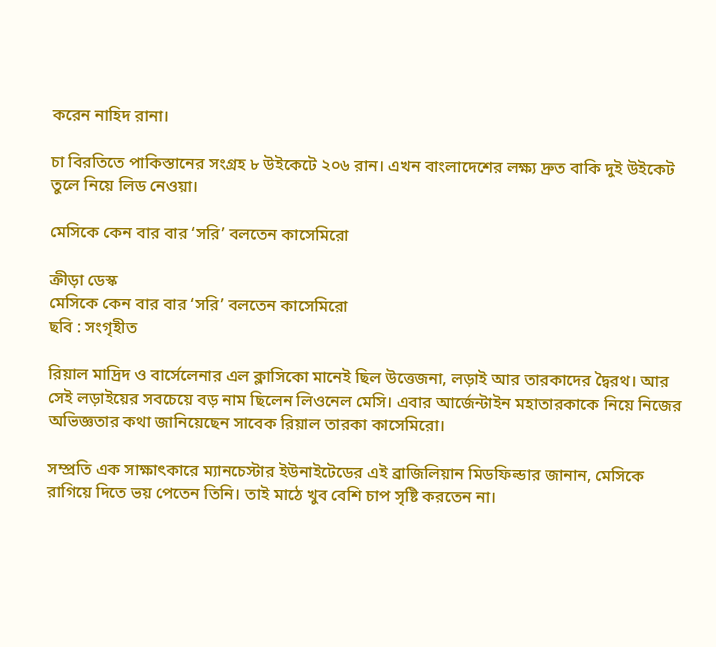করেন নাহিদ রানা।

চা বিরতিতে পাকিস্তানের সংগ্রহ ৮ উইকেটে ২০৬ রান। এখন বাংলাদেশের লক্ষ্য দ্রুত বাকি দুই উইকেট তুলে নিয়ে লিড নেওয়া।

মেসিকে কেন বার বার ‘সরি’ বলতেন কাসেমিরো

ক্রীড়া ডেস্ক
মেসিকে কেন বার বার ‘সরি’ বলতেন কাসেমিরো
ছবি : সংগৃহীত

রিয়াল মাদ্রিদ ও বার্সেলেনার এল ক্লাসিকো মানেই ছিল উত্তেজনা, লড়াই আর তারকাদের দ্বৈরথ। আর সেই লড়াইয়ের সবচেয়ে বড় নাম ছিলেন লিওনেল মেসি। এবার আর্জেন্টাইন মহাতারকাকে নিয়ে নিজের অভিজ্ঞতার কথা জানিয়েছেন সাবেক রিয়াল তারকা কাসেমিরো।

সম্প্রতি এক সাক্ষাৎকারে ম্যানচেস্টার ইউনাইটেডের এই ব্রাজিলিয়ান মিডফিল্ডার জানান, মেসিকে রাগিয়ে দিতে ভয় পেতেন তিনি। তাই মাঠে খুব বেশি চাপ সৃষ্টি করতেন না।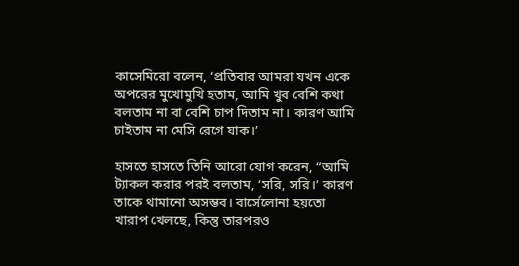কাসেমিরো বলেন, ‘প্রতিবার আমরা যখন একে অপরের মুখোমুখি হতাম, আমি খুব বেশি কথা বলতাম না বা বেশি চাপ দিতাম না। কারণ আমি চাইতাম না মেসি রেগে যাক।’

হাসতে হাসতে তিনি আরো যোগ করেন, “আমি ট্যাকল করার পরই বলতাম, ‘সরি, সরি।’ কারণ তাকে থামানো অসম্ভব। বার্সেলোনা হয়তো খারাপ খেলছে, কিন্তু তারপরও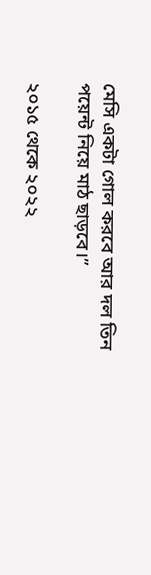মেসি একটা গোল করবে আর দল তিন পয়েন্ট নিয়ে মাঠ ছাড়বে।”

২০১৫ থেকে ২০২২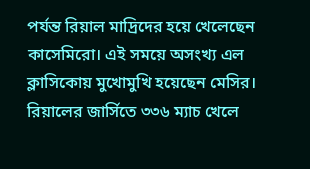পর্যন্ত রিয়াল মাদ্রিদের হয়ে খেলেছেন কাসেমিরো। এই সময়ে অসংখ্য এল ক্লাসিকোয় মুখোমুখি হয়েছেন মেসির। রিয়ালের জার্সিতে ৩৩৬ ম্যাচ খেলে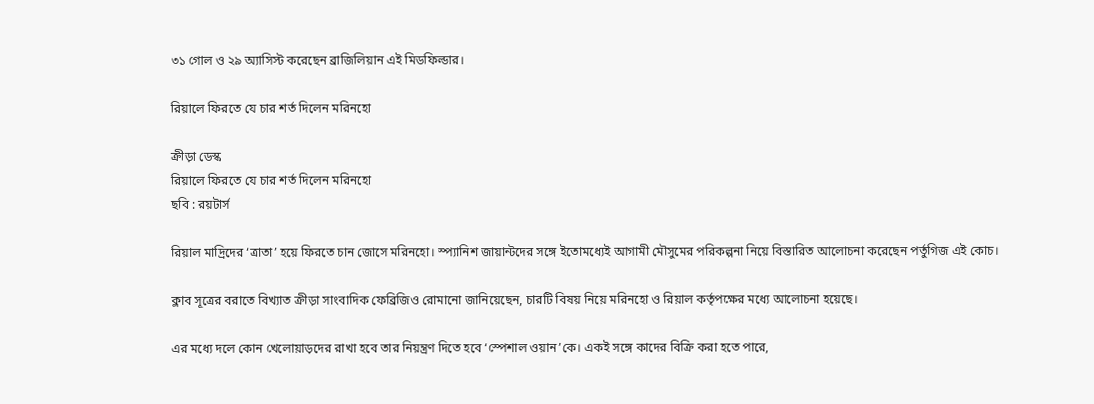৩১ গোল ও ২৯ অ্যাসিস্ট করেছেন ব্রাজিলিয়ান এই মিডফিল্ডার।

রিয়ালে ফিরতে যে চার শর্ত দিলেন মরিনহো

ক্রীড়া ডেস্ক
রিয়ালে ফিরতে যে চার শর্ত দিলেন মরিনহো
ছবি : রয়টার্স

রিয়াল মাদ্রিদের ‘ত্রাতা’ হয়ে ফিরতে চান জোসে মরিনহো। স্প্যানিশ জায়ান্টদের সঙ্গে ইতোমধ্যেই আগামী মৌসুমের পরিকল্পনা নিয়ে বিস্তারিত আলোচনা করেছেন পর্তুগিজ এই কোচ।

ক্লাব সূত্রের বরাতে বিখ্যাত ক্রীড়া সাংবাদিক ফেব্রিজিও রোমানো জানিয়েছেন, চারটি বিষয় নিয়ে মরিনহো ও রিয়াল কর্তৃপক্ষের মধ্যে আলোচনা হয়েছে।

এর মধ্যে দলে কোন খেলোয়াড়দের রাখা হবে তার নিয়ন্ত্রণ দিতে হবে ‘স্পেশাল ওয়ান’কে। একই সঙ্গে কাদের বিক্রি করা হতে পারে,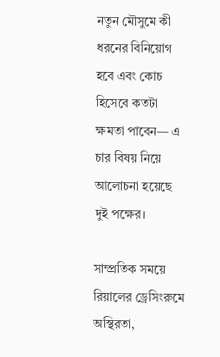নতুন মৌসুমে কী ধরনের বিনিয়োগ হবে এবং কোচ হিসেবে কতটা ক্ষমতা পাবেন— এ চার বিষয় নিয়ে আলোচনা হয়েছে দুই পক্ষের।

সাম্প্রতিক সময়ে রিয়ালের ড্রেসিংরুমে অস্থিরতা,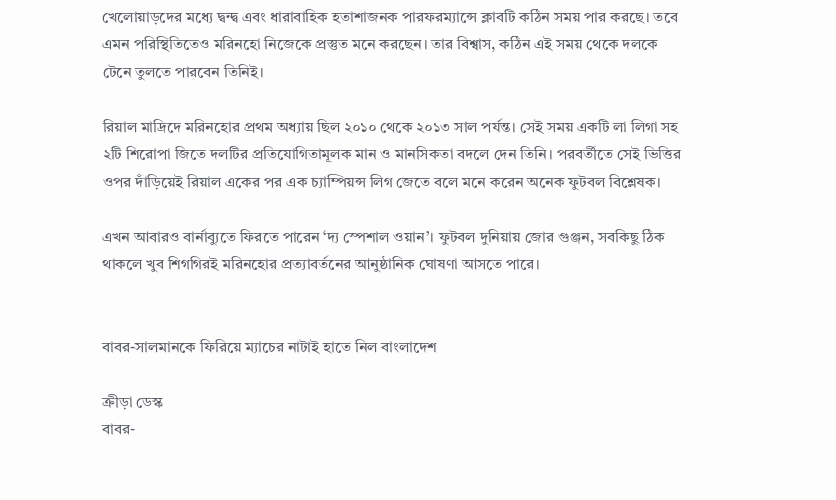খেলোয়াড়দের মধ্যে দ্বন্দ্ব এবং ধারাবাহিক হতাশাজনক পারফরম্যান্সে ক্লাবটি কঠিন সময় পার করছে। তবে এমন পরিস্থিতিতেও মরিনহো নিজেকে প্রস্তুত মনে করছেন। তার বিশ্বাস, কঠিন এই সময় থেকে দলকে টেনে তুলতে পারবেন তিনিই।

রিয়াল মাদ্রিদে মরিনহোর প্রথম অধ্যায় ছিল ২০১০ থেকে ২০১৩ সাল পর্যন্ত। সেই সময় একটি লা লিগা সহ ২টি শিরোপা জিতে দলটির প্রতিযোগিতামূলক মান ও মানসিকতা বদলে দেন তিনি। পরবর্তীতে সেই ভিত্তির ওপর দাঁড়িয়েই রিয়াল একের পর এক চ্যাম্পিয়ন্স লিগ জেতে বলে মনে করেন অনেক ফুটবল বিশ্লেষক।

এখন আবারও বার্নাব্যুতে ফিরতে পারেন ‘দ্য স্পেশাল ওয়ান’। ফুটবল দুনিয়ায় জোর গুঞ্জন, সবকিছু ঠিক থাকলে খুব শিগগিরই মরিনহোর প্রত্যাবর্তনের আনুষ্ঠানিক ঘোষণা আসতে পারে।


বাবর-সালমানকে ফিরিয়ে ম্যাচের নাটাই হাতে নিল বাংলাদেশ

ক্রীড়া ডেস্ক
বাবর-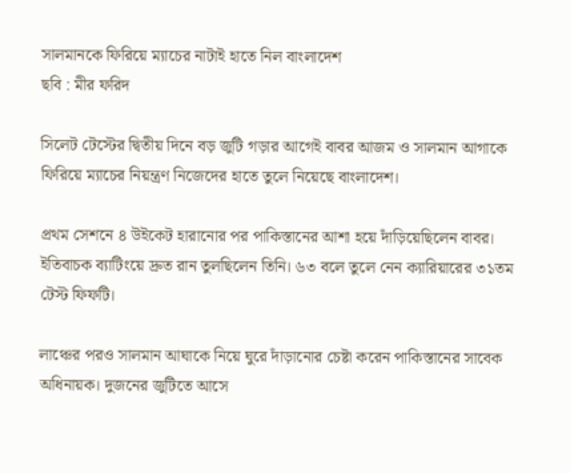সালমানকে ফিরিয়ে ম্যাচের নাটাই হাতে নিল বাংলাদেশ
ছবি : মীর ফরিদ

সিলেট টেস্টের দ্বিতীয় দিনে বড় জুটি গড়ার আগেই বাবর আজম ও সালমান আগাকে ফিরিয়ে ম্যাচের নিয়ন্ত্রণ নিজেদের হাতে তুলে নিয়েছে বাংলাদেশ।

প্রথম সেশনে ৪ উইকেট হারানোর পর পাকিস্তানের আশা হয়ে দাঁড়িয়েছিলেন বাবর। ইতিবাচক ব্যাটিংয়ে দ্রুত রান তুলছিলেন তিনি। ৬৩ বলে তুলে নেন ক্যারিয়ারের ৩১তম টেস্ট ফিফটি।

লাঞ্চের পরও সালমান আঘাকে নিয়ে ঘুরে দাঁড়ানোর চেষ্টা করেন পাকিস্তানের সাবেক অধিনায়ক। দুজনের জুটিতে আসে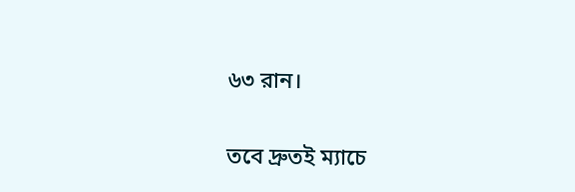৬৩ রান।

তবে দ্রুতই ম্যাচে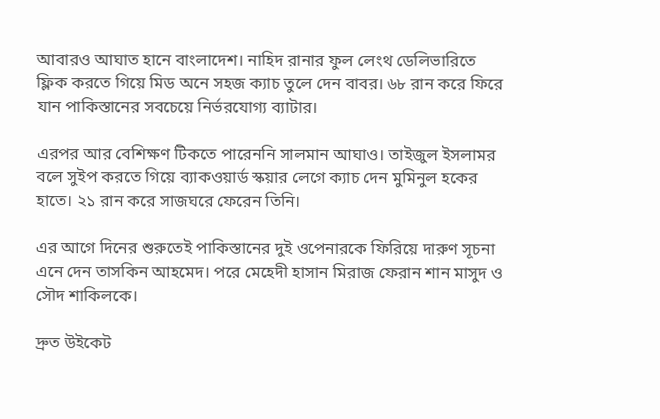আবারও আঘাত হানে বাংলাদেশ। নাহিদ রানার ফুল লেংথ ডেলিভারিতে ফ্লিক করতে গিয়ে মিড অনে সহজ ক্যাচ তুলে দেন বাবর। ৬৮ রান করে ফিরে যান পাকিস্তানের সবচেয়ে নির্ভরযোগ্য ব্যাটার।

এরপর আর বেশিক্ষণ টিকতে পারেননি সালমান আঘাও। তাইজুল ইসলামর বলে সুইপ করতে গিয়ে ব্যাকওয়ার্ড স্কয়ার লেগে ক্যাচ দেন মুমিনুল হকের হাতে। ২১ রান করে সাজঘরে ফেরেন তিনি।

এর আগে দিনের শুরুতেই পাকিস্তানের দুই ওপেনারকে ফিরিয়ে দারুণ সূচনা এনে দেন তাসকিন আহমেদ। পরে মেহেদী হাসান মিরাজ ফেরান শান মাসুদ ও সৌদ শাকিলকে।

দ্রুত উইকেট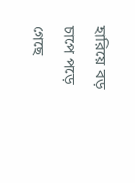হারিয়ে বড় চাপে পড়ে গেছে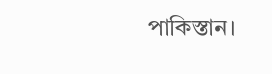পাকিস্তান।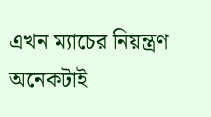এখন ম্যাচের নিয়ন্ত্রণ অনেকটাই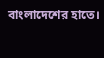বাংলাদেশের হাতে।